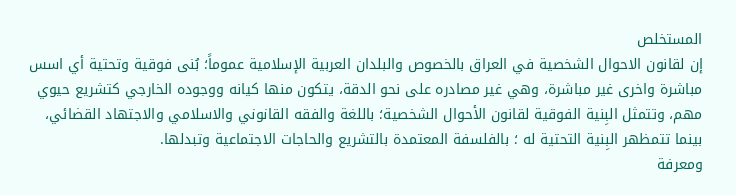المستخلص
إن لقانون الاحوال الشخصية في العراق بالخصوص والبلدان العربية الإسلامية عموماً؛ بُنى فوقية وتحتية أي اسس مباشرة واخرى غير مباشرة، وهي غير مصادره على نحو الدقة، يتكون منها كيانه ووجوده الخارجي كتشريع حيوي مهم، وتتمثل البِنية الفوقية لقانون الأحوال الشخصية؛ باللغة والفقه القانوني والاسلامي والاجتهاد القضائي، بينما تتمظهر البِنية التحتية له ؛ بالفلسفة المعتمدة بالتشريع والحاجات الاجتماعية وتبدلها.
ومعرفة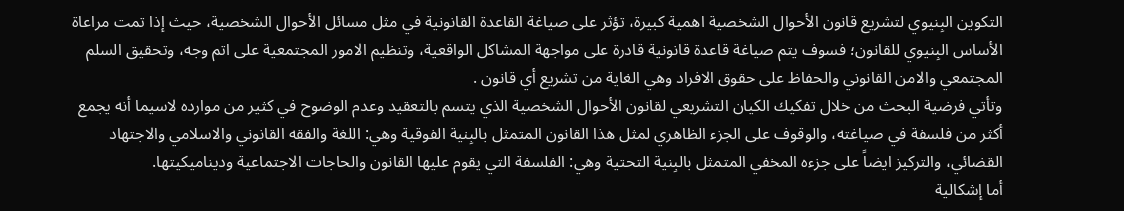التكوين البِنيوي لتشريع قانون الأحوال الشخصية اهمية كبيرة، تؤثر على صياغة القاعدة القانونية في مثل مسائل الأحوال الشخصية، حيث إذا تمت مراعاة الأساس البِنيوي للقانون؛ فسوف يتم صياغة قاعدة قانونية قادرة على مواجهة المشاكل الواقعية، وتنظيم الامور المجتمعية على اتم وجه، وتحقيق السلم المجتمعي والامن القانوني والحفاظ على حقوق الافراد وهي الغاية من تشريع أي قانون .
وتأتي فرضية البحث من خلال تفكيك الكيان التشريعي لقانون الأحوال الشخصية الذي يتسم بالتعقيد وعدم الوضوح في كثير من موارده لاسيما أنه يجمع أكثر من فلسفة في صياغته، والوقوف على الجزء الظاهري لمثل هذا القانون المتمثل بالبِنية الفوقية وهي: اللغة والفقه القانوني والاسلامي والاجتهاد القضائي، والتركيز ايضاً على جزءه المخفي المتمثل بالبِنية التحتية وهي: الفلسفة التي يقوم عليها القانون والحاجات الاجتماعية وديناميكيتها.
أما إشكالية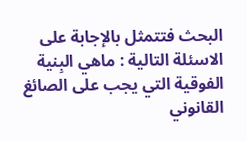البحث فتتمثل بالإجابة على الاسئلة التالية : ماهي البِنية الفوقية التي يجب على الصائغ القانوني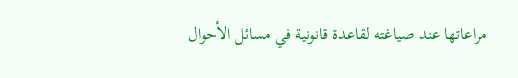مراعاتها عند صياغته لقاعدة قانونية في مسائل الأحوال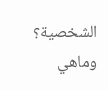الشخصية؟ وماهي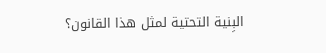البِنية التحتية لمثل هذا القانون؟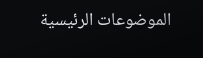الموضوعات الرئيسية